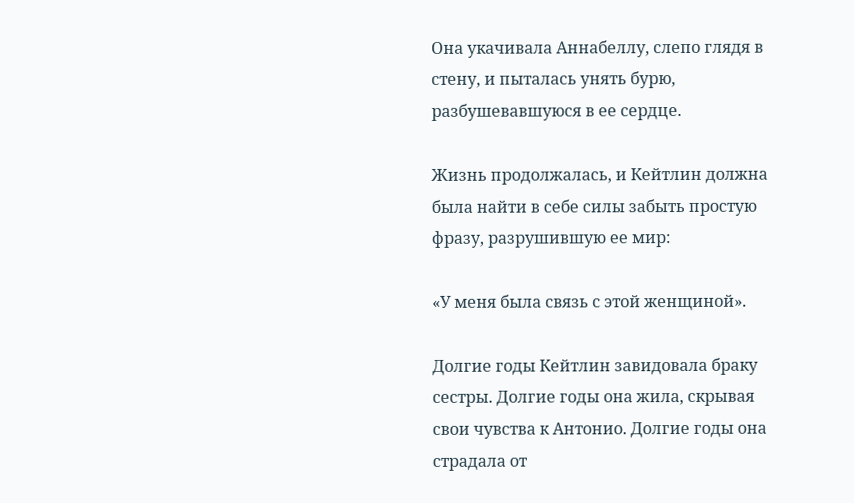Она укачивала Аннабеллу, слепо глядя в стену, и пыталась унять бурю, разбушевавшуюся в ее сердце.

Жизнь продолжалась, и Кейтлин должна была найти в себе силы забыть простую фразу, разрушившую ее мир:

«У меня была связь с этой женщиной».

Долгие годы Кейтлин завидовала браку сестры. Долгие годы она жила, скрывая свои чувства к Антонио. Долгие годы она страдала от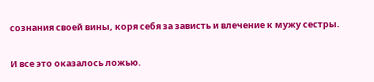сознания своей вины, коря себя за зависть и влечение к мужу сестры.

И все это оказалось ложью.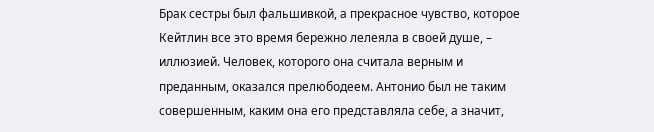Брак сестры был фальшивкой, а прекрасное чувство, которое Кейтлин все это время бережно лелеяла в своей душе, – иллюзией. Человек, которого она считала верным и преданным, оказался прелюбодеем. Антонио был не таким совершенным, каким она его представляла себе, а значит,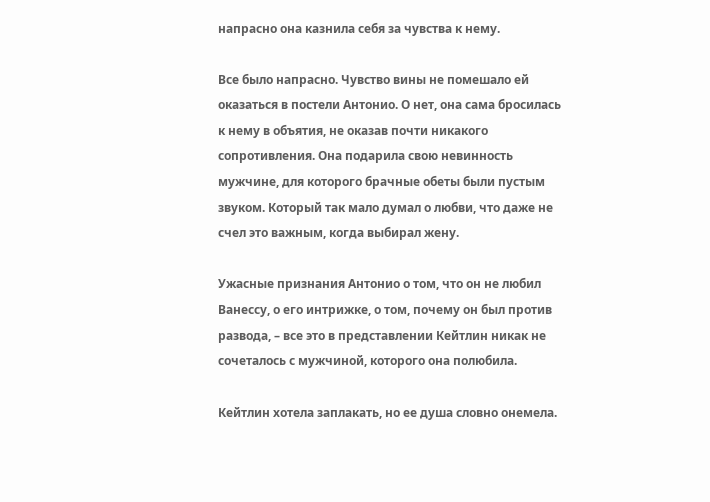напрасно она казнила себя за чувства к нему.

Все было напрасно. Чувство вины не помешало ей оказаться в постели Антонио. О нет, она сама бросилась к нему в объятия, не оказав почти никакого сопротивления. Она подарила свою невинность мужчине, для которого брачные обеты были пустым звуком. Который так мало думал о любви, что даже не счел это важным, когда выбирал жену.

Ужасные признания Антонио о том, что он не любил Ванессу, о его интрижке, о том, почему он был против развода, – все это в представлении Кейтлин никак не сочеталось с мужчиной, которого она полюбила.

Кейтлин хотела заплакать, но ее душа словно онемела.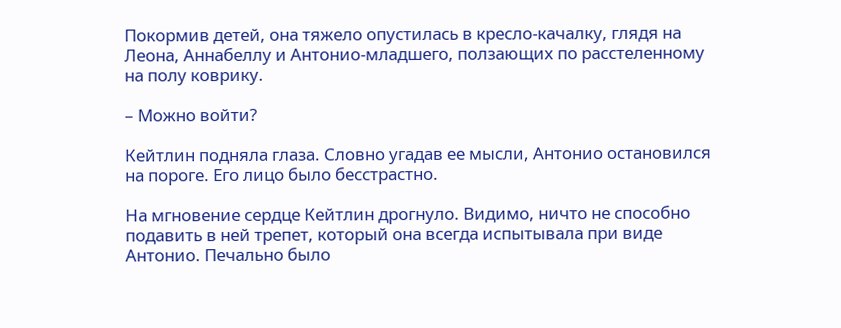Покормив детей, она тяжело опустилась в кресло-качалку, глядя на Леона, Аннабеллу и Антонио-младшего, ползающих по расстеленному на полу коврику.

– Можно войти?

Кейтлин подняла глаза. Словно угадав ее мысли, Антонио остановился на пороге. Его лицо было бесстрастно.

На мгновение сердце Кейтлин дрогнуло. Видимо, ничто не способно подавить в ней трепет, который она всегда испытывала при виде Антонио. Печально было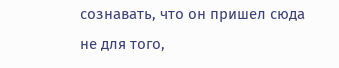сознавать, что он пришел сюда не для того,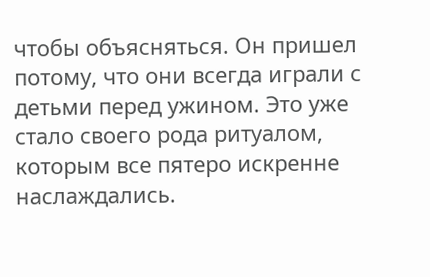чтобы объясняться. Он пришел потому, что они всегда играли с детьми перед ужином. Это уже стало своего рода ритуалом, которым все пятеро искренне наслаждались.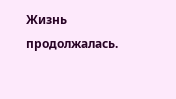Жизнь продолжалась.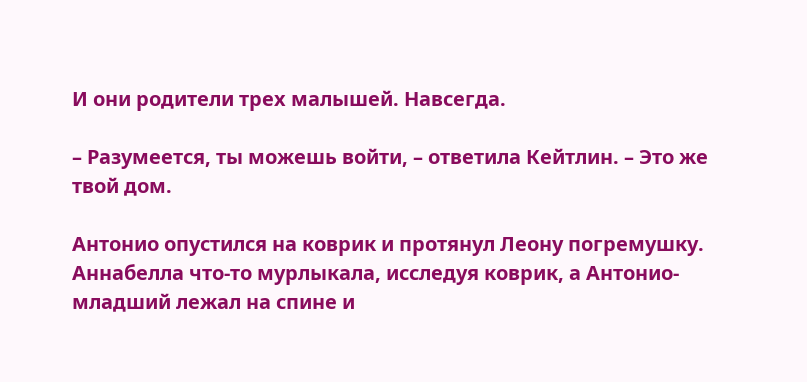И они родители трех малышей. Навсегда.

– Разумеется, ты можешь войти, – ответила Кейтлин. – Это же твой дом.

Антонио опустился на коврик и протянул Леону погремушку. Аннабелла что-то мурлыкала, исследуя коврик, а Антонио-младший лежал на спине и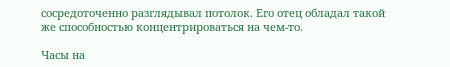сосредоточенно разглядывал потолок. Его отец обладал такой же способностью концентрироваться на чем-то.

Часы на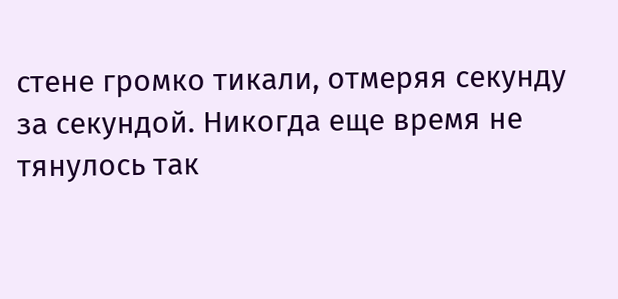стене громко тикали, отмеряя секунду за секундой. Никогда еще время не тянулось так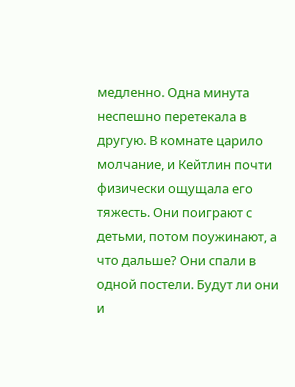медленно. Одна минута неспешно перетекала в другую. В комнате царило молчание, и Кейтлин почти физически ощущала его тяжесть. Они поиграют с детьми, потом поужинают, а что дальше? Они спали в одной постели. Будут ли они и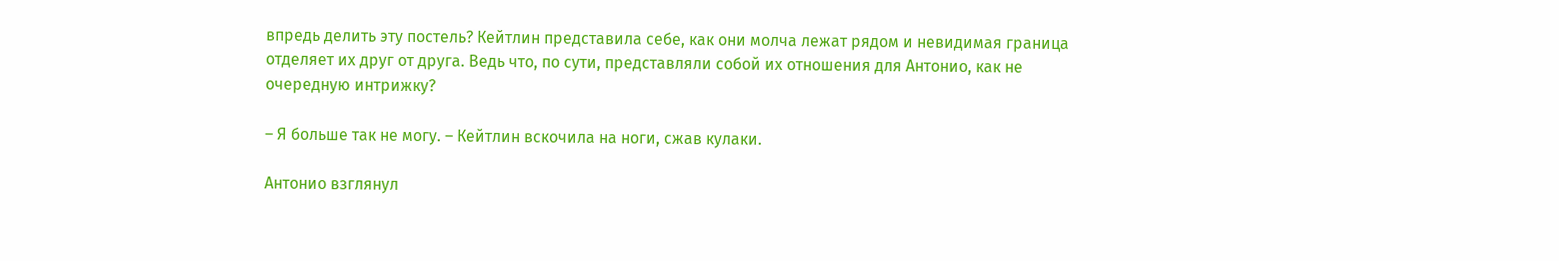впредь делить эту постель? Кейтлин представила себе, как они молча лежат рядом и невидимая граница отделяет их друг от друга. Ведь что, по сути, представляли собой их отношения для Антонио, как не очередную интрижку?

– Я больше так не могу. – Кейтлин вскочила на ноги, сжав кулаки.

Антонио взглянул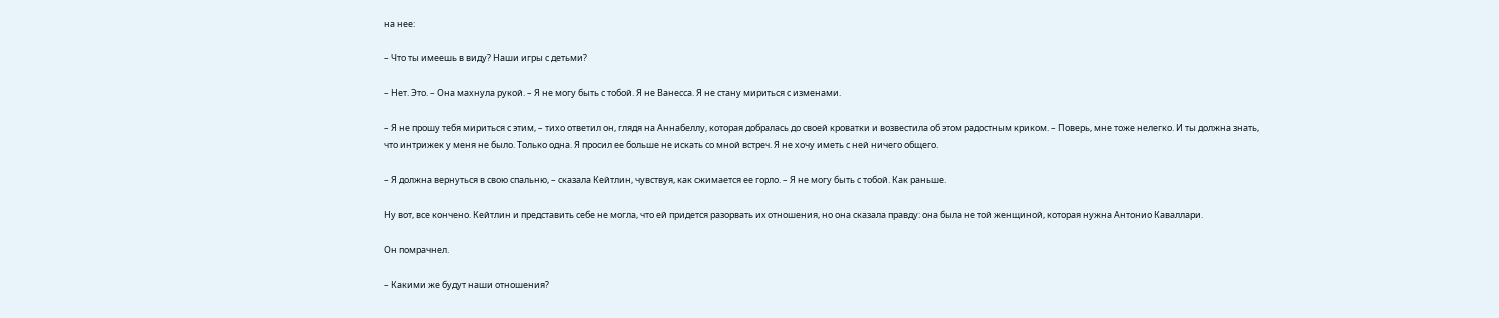на нее:

– Что ты имеешь в виду? Наши игры с детьми?

– Нет. Это. – Она махнула рукой. – Я не могу быть с тобой. Я не Ванесса. Я не стану мириться с изменами.

– Я не прошу тебя мириться с этим, – тихо ответил он, глядя на Аннабеллу, которая добралась до своей кроватки и возвестила об этом радостным криком. – Поверь, мне тоже нелегко. И ты должна знать, что интрижек у меня не было. Только одна. Я просил ее больше не искать со мной встреч. Я не хочу иметь с ней ничего общего.

– Я должна вернуться в свою спальню, – сказала Кейтлин, чувствуя, как сжимается ее горло. – Я не могу быть с тобой. Как раньше.

Ну вот, все кончено. Кейтлин и представить себе не могла, что ей придется разорвать их отношения, но она сказала правду: она была не той женщиной, которая нужна Антонио Каваллари.

Он помрачнел.

– Какими же будут наши отношения?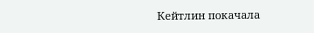Кейтлин покачала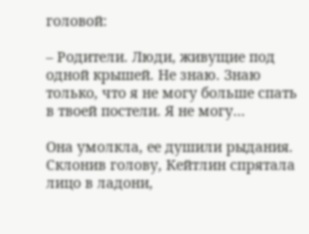головой:

– Родители. Люди, живущие под одной крышей. Не знаю. Знаю только, что я не могу больше спать в твоей постели. Я не могу…

Она умолкла, ее душили рыдания. Склонив голову, Кейтлин спрятала лицо в ладони,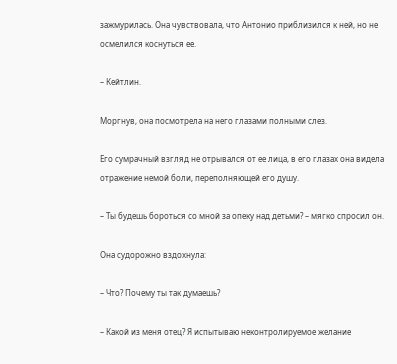зажмурилась. Она чувствовала, что Антонио приблизился к ней, но не осмелился коснуться ее.

– Кейтлин.

Моргнув, она посмотрела на него глазами полными слез.

Его сумрачный взгляд не отрывался от ее лица, в его глазах она видела отражение немой боли, переполняющей его душу.

– Ты будешь бороться со мной за опеку над детьми? – мягко спросил он.

Она судорожно вздохнула:

– Что? Почему ты так думаешь?

– Какой из меня отец? Я испытываю неконтролируемое желание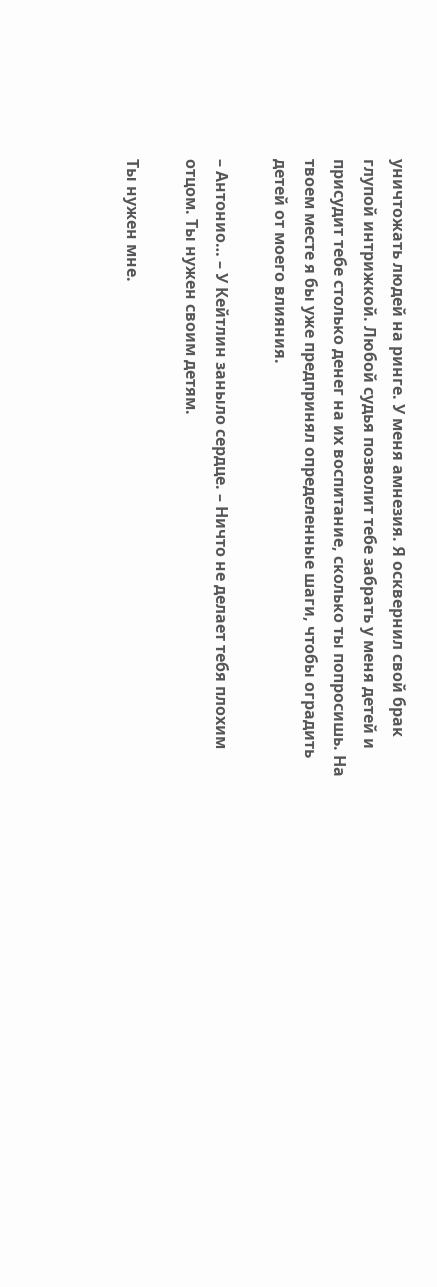уничтожать людей на ринге. У меня амнезия. Я осквернил свой брак глупой интрижкой. Любой судья позволит тебе забрать у меня детей и присудит тебе столько денег на их воспитание, сколько ты попросишь. На твоем месте я бы уже предпринял определенные шаги, чтобы оградить детей от моего влияния.

– Антонио… – У Кейтлин заныло сердце. – Ничто не делает тебя плохим отцом. Ты нужен своим детям.

Ты нужен мне.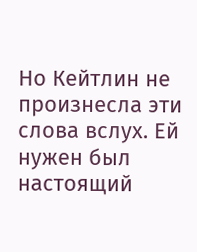Но Кейтлин не произнесла эти слова вслух. Ей нужен был настоящий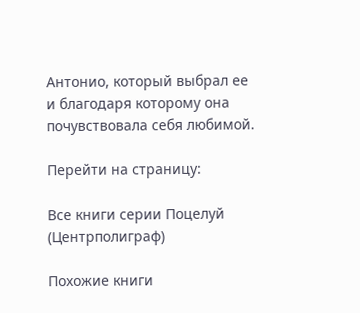Антонио, который выбрал ее и благодаря которому она почувствовала себя любимой.

Перейти на страницу:

Все книги серии Поцелуй (Центрполиграф)

Похожие книги